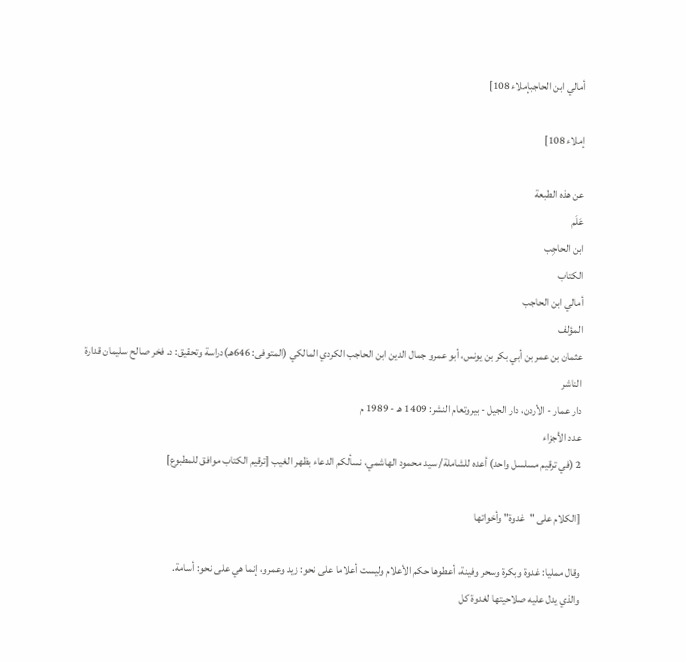أمالي ابن الحاجبإملاء 108]

إملاء 108]

عن هذه الطبعة
عَلَم
ابن الحاجِب
الكتاب
أمالي ابن الحاجب
المؤلف
عثمان بن عمر بن أبي بكر بن يونس، أبو عمرو جمال الدين ابن الحاجب الكردي المالكي (المتوفى: 646هـ)دراسة وتحقيق: د. فخر صالح سليمان قدارة
الناشر
دار عمار - الأردن، دار الجيل - بيروتعام النشر: 1409 هـ - 1989 م
عدد الأجزاء
2 (في ترقيم مسلسل واحد) أعده للشاملة/ سيد محمود الهاشمي، نسألكم الدعاء بظهر الغيب [ترقيم الكتاب موافق للمطبوع]

[الكلام على "غدوة" وأخواتها

وقال ممليا: غدوة وبكرة وسحر وفينة، أعطوها حكم الأعلام وليست أعلاما على نحو: زيد وعمرو، إنما هي على نحو: أسامة.
والذي يدل عليه صلاحيتها لغدوة كل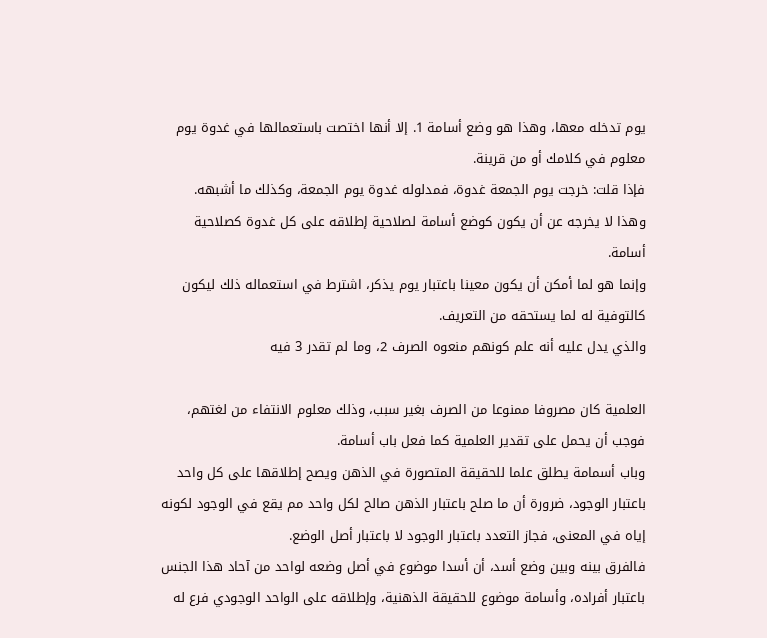يوم تدخله معها، وهذا هو وضع أسامة 1. إلا أنها اختصت باستعمالها في غدوة يوم معلوم في كلامك أو من قرينة.
فإذا قلت: خرجت يوم الجمعة غدوة، فمدلوله غدوة يوم الجمعة، وكذلك ما أشبهه.
وهذا لا يخرجه عن أن يكون كوضع أسامة لصلاحية إطلاقه على كل غدوة كصلاحية أسامة.
وإنما هو لما أمكن أن يكون معينا باعتبار يوم يذكر، اشترط في استعماله ذلك ليكون كالتوفية له لما يستحقه من التعريف.
والذي يدل عليه أنه علم كونهم منعوه الصرف 2، وما لم تقدر 3 فيه

العلمية كان مصروفا ممنوعا من الصرف بغير سبب، وذلك معلوم الانتفاء من لغتهم، فوجب أن يحمل على تقدير العلمية كما فعل باب أسامة.
وباب أسمامة يطلق علما للحقيقة المتصورة في الذهن ويصح إطلاقها على كل واحد باعتبار الوجود، ضرورة أن ما صلح باعتبار الذهن صالح لكل واحد مم يقع في الوجود لكونه إياه في المعنى، فجاز التعدد باعتبار الوجود لا باعتبار أصل الوضع.
فالفرق بينه وبين وضع أسد، أن أسدا موضوع في أصل وضعه لواحد من آحاد هذا الجنس باعتبار أفراده، وأسامة موضوع للحقيقة الذهنية، وإطلاقه على الواحد الوجودي فرع له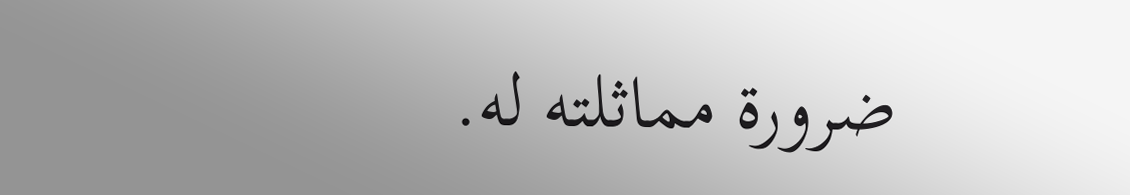ضرورة مماثلته له.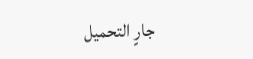جارٍ التحميل